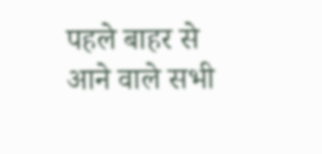पहले बाहर से आने वाले सभी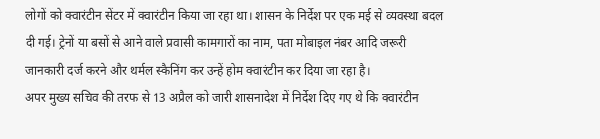लोगों को क्वारंटीन सेंटर में क्वारंटीन किया जा रहा था। शासन के निर्देश पर एक मई से व्यवस्था बदल दी गई। ट्रेनों या बसों से आने वाले प्रवासी कामगारों का नाम, पता मोबाइल नंबर आदि जरूरी जानकारी दर्ज करने और थर्मल स्कैनिंग कर उन्हें होम क्वारंटीन कर दिया जा रहा है।
अपर मुख्य सचिव की तरफ से 13 अप्रैल को जारी शासनादेश में निर्देश दिए गए थे कि क्वारंटीन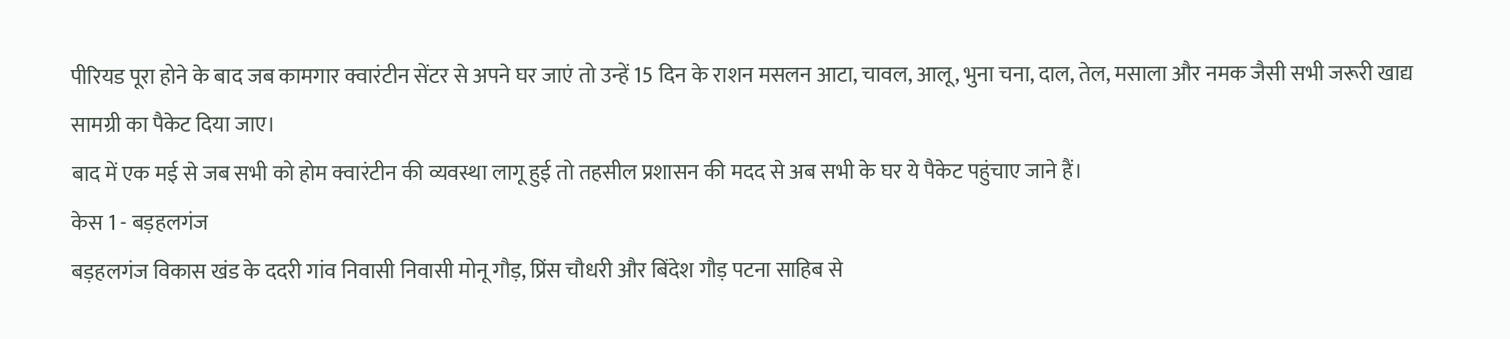पीरियड पूरा होने के बाद जब कामगार क्वारंटीन सेंटर से अपने घर जाएं तो उन्हें 15 दिन के राशन मसलन आटा, चावल, आलू, भुना चना, दाल, तेल, मसाला और नमक जैसी सभी जरूरी खाद्य सामग्री का पैकेट दिया जाए।
बाद में एक मई से जब सभी को होम क्वारंटीन की व्यवस्था लागू हुई तो तहसील प्रशासन की मदद से अब सभी के घर ये पैकेट पहुंचाए जाने हैं।
केस 1 - बड़हलगंज
बड़हलगंज विकास खंड के ददरी गांव निवासी निवासी मोनू गौड़, प्रिंस चौधरी और बिंदेश गौड़ पटना साहिब से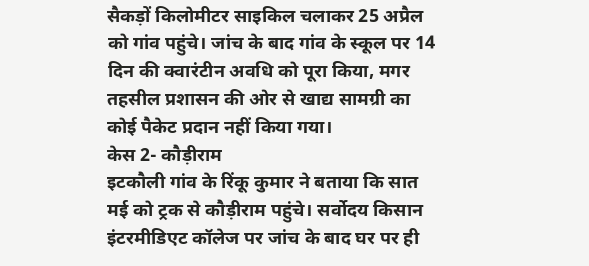सैकड़ों किलोमीटर साइकिल चलाकर 25 अप्रैल को गांव पहुंचे। जांच के बाद गांव के स्कूल पर 14 दिन की क्वारंटीन अवधि को पूरा किया, मगर तहसील प्रशासन की ओर से खाद्य सामग्री का कोई पैकेट प्रदान नहीं किया गया।
केस 2- कौड़ीराम
इटकौली गांव के रिंकू कुमार ने बताया कि सात मई को ट्रक से कौड़ीराम पहुंचे। सर्वोदय किसान इंटरमीडिएट कॉलेज पर जांच के बाद घर पर ही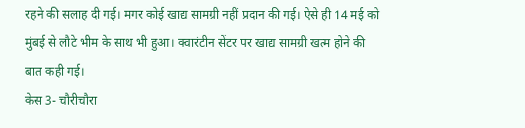रहने की सलाह दी गई। मगर कोई खाद्य सामग्री नहीं प्रदान की गई। ऐसे ही 14 मई को मुंबई से लौटे भीम के साथ भी हुआ। क्वारंटीन सेंटर पर खाद्य सामग्री खत्म होने की बात कही गई।
केस 3- चौरीचौरा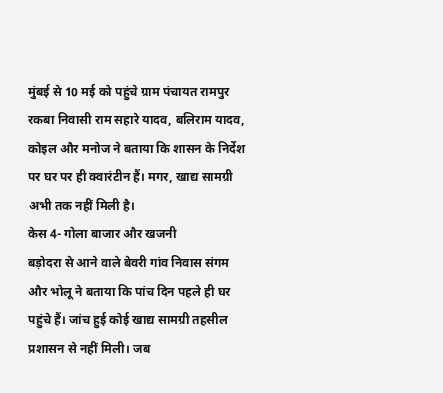मुंबई से 10 मई को पहुंचे ग्राम पंचायत रामपुर रकबा निवासी राम सहारे यादव, बलिराम यादव, कोइल और मनोज ने बताया कि शासन के निर्देश पर घर पर ही क्वारंटीन हैं। मगर, खाद्य सामग्री अभी तक नहीं मिली है।
केस 4- गोला बाजार और खजनी
बड़ोदरा से आने वाले बेवरी गांव निवास संगम और भोलू ने बताया कि पांच दिन पहले ही घर पहुंचे हैं। जांच हुई कोई खाद्य सामग्री तहसील प्रशासन से नहीं मिली। जब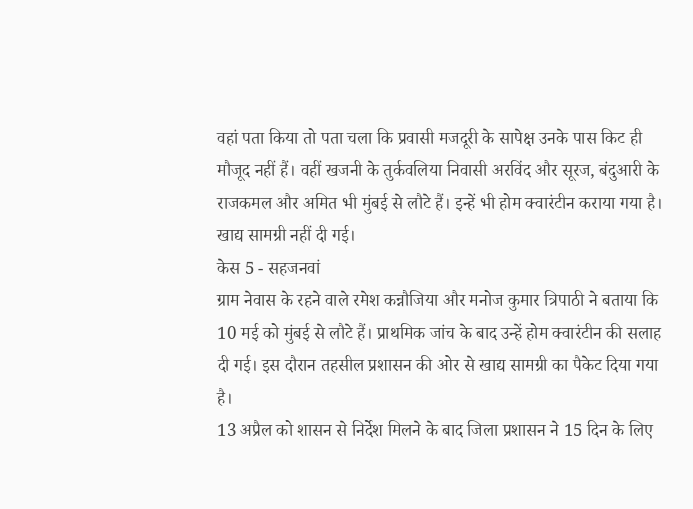वहां पता किया तो पता चला कि प्रवासी मजदूरी के सापेक्ष उनके पास किट ही मौजूद नहीं हैं। वहीं खजनी के तुर्कवलिया निवासी अरविंद और सूरज, बंदुआरी के राजकमल और अमित भी मुंबई से लौटे हैं। इन्हें भी होम क्वारंटीन कराया गया है। खाद्य सामग्री नहीं दी गई।
केस 5 - सहजनवां
ग्राम नेवास के रहने वाले रमेश कन्नौजिया और मनोज कुमार त्रिपाठी ने बताया कि 10 मई को मुंबई से लौटे हैं। प्राथमिक जांच के बाद उन्हें होम क्वारंटीन की सलाह दी गई। इस दौरान तहसील प्रशासन की ओर से खाद्य सामग्री का पैकेट दिया गया है।
13 अप्रैल को शासन से निर्देश मिलने के बाद जिला प्रशासन ने 15 दिन के लिए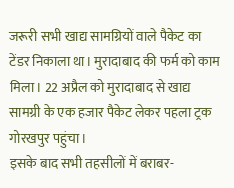जरूरी सभी खाद्य सामग्रियों वाले पैकेट का टेंडर निकाला था। मुरादाबाद की फर्म को काम मिला। 22 अप्रैल को मुरादाबाद से खाद्य सामग्री के एक हजार पैकेट लेकर पहला ट्रक गोरखपुर पहुंचा।
इसके बाद सभी तहसीलों में बराबर-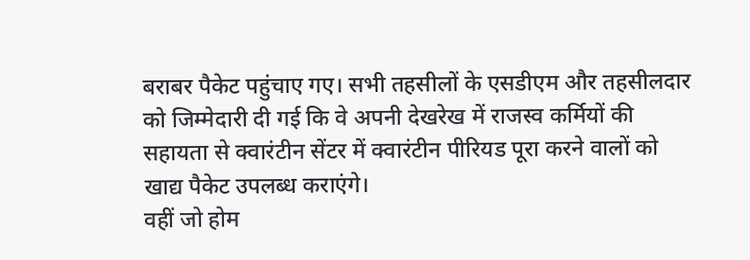बराबर पैकेट पहुंचाए गए। सभी तहसीलों के एसडीएम और तहसीलदार को जिम्मेदारी दी गई कि वे अपनी देखरेख में राजस्व कर्मियों की सहायता से क्वारंटीन सेंटर में क्वारंटीन पीरियड पूरा करने वालों को खाद्य पैकेट उपलब्ध कराएंगे।
वहीं जो होम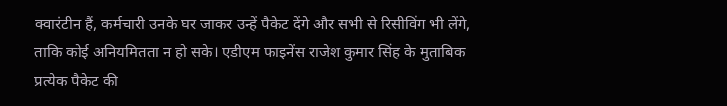क्वारंटीन हैं, कर्मचारी उनके घर जाकर उन्हें पैकेट देंगे और सभी से रिसीविंग भी लेंगे, ताकि कोई अनियमितता न हो सके। एडीएम फाइनेंस राजेश कुमार सिंह के मुताबिक प्रत्येक पैकेट की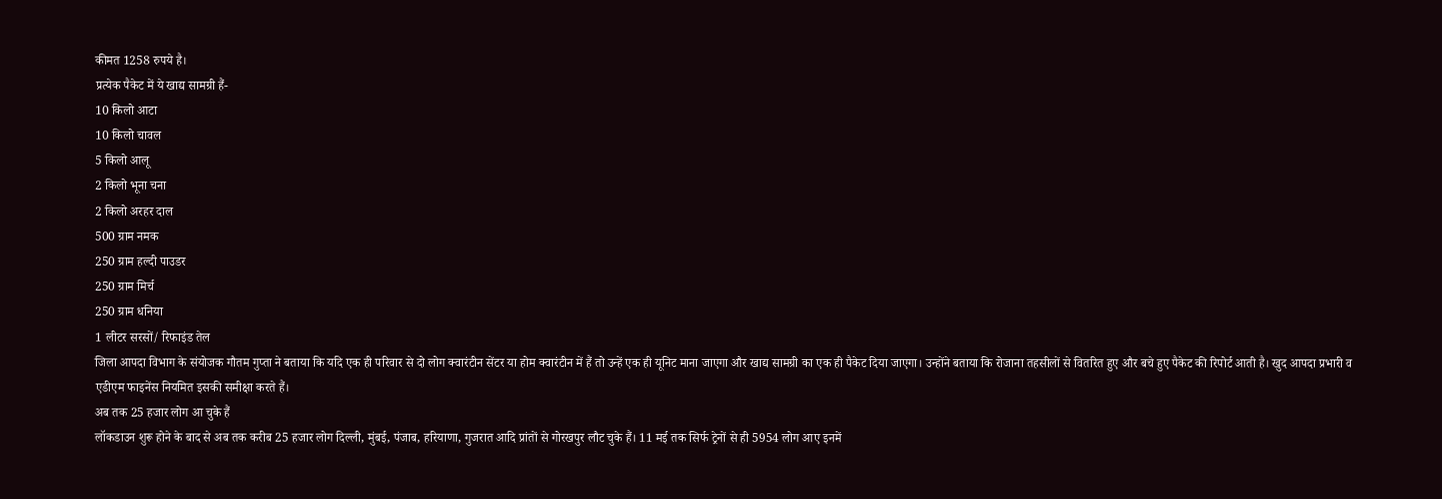कीमत 1258 रुपये है।
प्रत्येक पैकेट में ये खाद्य सामग्री हैं-
10 किलो आटा
10 किलो चावल
5 किलो आलू
2 किलो भूना चना
2 किलो अरहर दाल
500 ग्राम नमक
250 ग्राम हल्दी पाउडर
250 ग्राम मिर्च
250 ग्राम धनिया
1 लीटर सरसों/ रिफाइंड तेल
जिला आपदा विभाग के संयोजक गौतम गुप्ता ने बताया कि यदि एक ही परिवार से दो लोग क्वारंटीन सेंटर या होम क्वारंटीन में हैं तो उन्हें एक ही यूनिट माना जाएगा और खाद्य सामग्री का एक ही पैकेट दिया जाएगा। उन्होंने बताया कि रोजाना तहसीलों से वितरित हुए और बचे हुए पैकेट की रिपोर्ट आती है। खुद आपदा प्रभारी व एडीएम फाइनेंस नियमित इसकी समीक्षा करते हैं।
अब तक 25 हजार लोग आ चुके हैं
लॉकडाउन शुरू होने के बाद से अब तक करीब 25 हजार लोग दिल्ली, मुंबई, पंजाब, हरियाणा, गुजरात आदि प्रांतों से गोरखपुर लौट चुके हैं। 11 मई तक सिर्फ ट्रेनों से ही 5954 लोग आए इनमें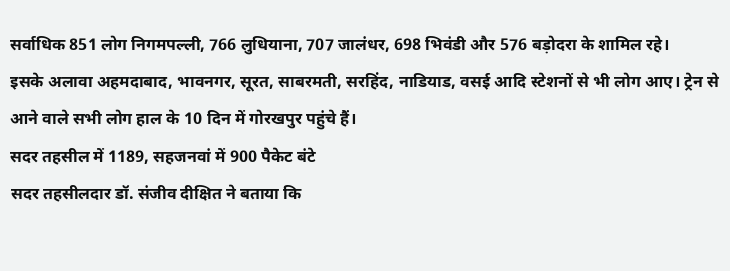सर्वाधिक 851 लोग निगमपल्ली, 766 लुधियाना, 707 जालंधर, 698 भिवंडी और 576 बड़ोदरा के शामिल रहे।
इसके अलावा अहमदाबाद, भावनगर, सूरत, साबरमती, सरहिंद, नाडियाड, वसई आदि स्टेशनों से भी लोग आए। ट्रेन से आने वाले सभी लोग हाल के 10 दिन में गोरखपुर पहुंचे हैं।
सदर तहसील में 1189, सहजनवां में 900 पैकेट बंटे
सदर तहसीलदार डॉ. संजीव दीक्षित ने बताया कि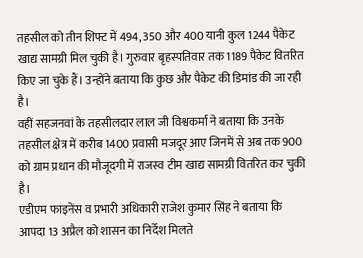तहसील को तीन शिफ्ट में 494, 350 और 400 यानी कुल 1244 पैकेट खाद्य सामग्री मिल चुकी है। गुरुवार बृहस्पतिवार तक 1189 पैकेट वितरित किए जा चुके हैं। उन्होंने बताया कि कुछ और पैकेट की डिमांड की जा रही है।
वहीं सहजनवां के तहसीलदार लाल जी विश्वकर्मा ने बताया कि उनके तहसील क्षेत्र में करीब 1400 प्रवासी मजदूर आए जिनमें से अब तक 900 को ग्राम प्रधान की मौजूदगी में राजस्व टीम खाद्य सामग्री वितरित कर चुकी है।
एडीएम फाइनेंस व प्रभारी अधिकारी राजेश कुमार सिंह ने बताया कि आपदा 13 अप्रैल को शासन का निर्देश मिलते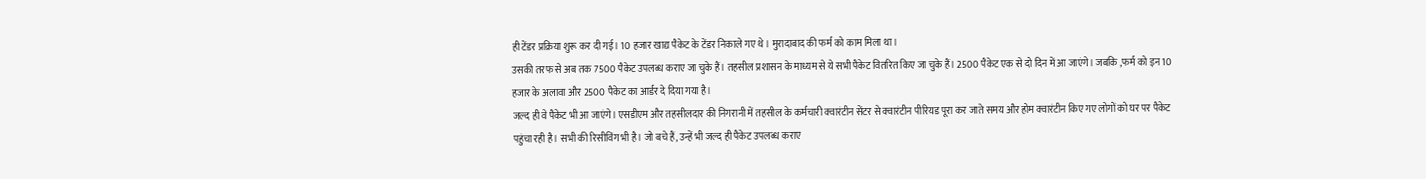ही टेंडर प्रक्रिया शुरू कर दी गई। 10 हजार खाद्य पैकेट के टेंडर निकाले गए थे। मुरादाबाद की फर्म को काम मिला था।
उसकी तरफ से अब तक 7500 पैकेट उपलब्ध कराए जा चुके हैं। तहसील प्रशासन के माध्यम से ये सभी पैकेट वितरित किए जा चुके हैं। 2500 पैकेट एक से दो दिन में आ जाएंगे। जबकि ,फर्म को इन 10 हजार के अलावा और 2500 पैकेट का आर्डर दे दिया गया है।
जल्द ही वे पैकेट भी आ जाएंगे। एसडीएम और तहसीलदार की निगरानी में तहसील के कर्मचारी क्वारंटीन सेंटर से क्वारंटीन पीरियड पूरा कर जाते समय और होम क्वारंटीन किए गए लोगों को घर पर पैकेट पहुंचा रही है। सभी की रिसीविंग भी है। जो बचे हैं, उन्हें भी जल्द ही पैकेट उपलब्ध कराए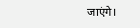जाएंगे।